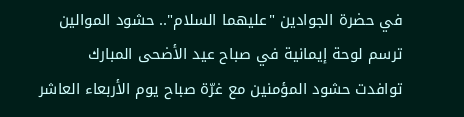في حضرة الجوادين "عليهما السلام".. حشود الموالين ترسم لوحة إيمانية في صباح عيد الأضحى المبارك
توافدت حشود المؤمنين مع غرّة صباح يوم الأربعاء العاشر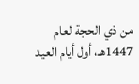من ذي الحجة لعام 1447هـ، أول أيام العيد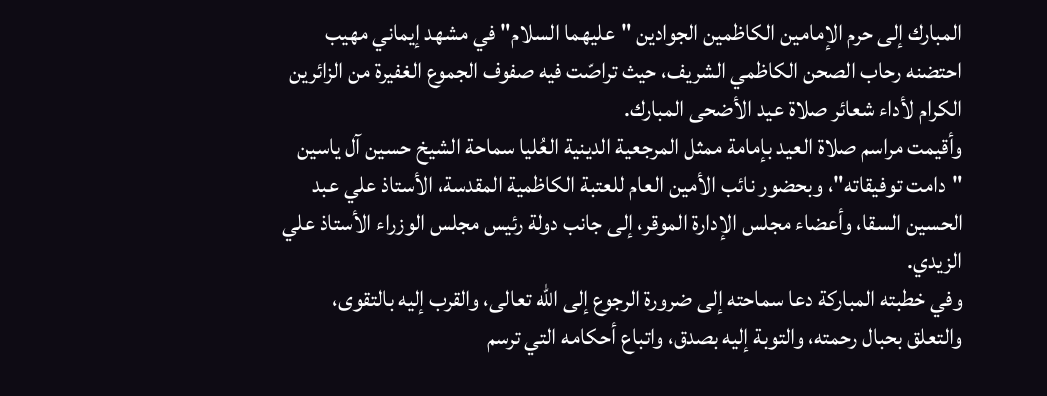المبارك إلى حرم الإمامين الكاظمين الجوادين "عليهما السلام" في مشهد إيماني مهيب احتضنه رحاب الصحن الكاظمي الشريف، حيث تراصّت فيه صفوف الجموع الغفيرة من الزائرين الكرام لأداء شعائر صلاة عيد الأضحى المبارك.
وأقيمت مراسم صلاة العيد بإمامة ممثل المرجعية الدينية العُليا سماحة الشيخ حسين آل ياسين "دامت توفيقاته"، وبحضور نائب الأمين العام للعتبة الكاظمية المقدسة، الأستاذ علي عبد الحسين السقا، وأعضاء مجلس الإدارة الموقر، إلى جانب دولة رئيس مجلس الوزراء الأستاذ علي الزيدي.
وفي خطبته المباركة دعا سماحته إلى ضرورة الرجوع إلى الله تعالى، والقرب إليه بالتقوى، والتعلق بحبال رحمته، والتوبة إليه بصدق، واتباع أحكامه التي ترسم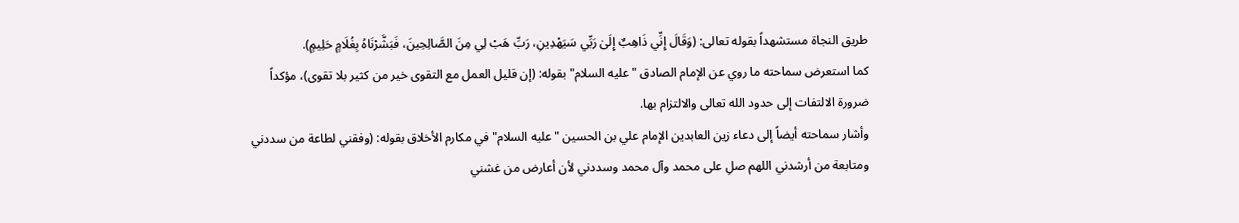طريق النجاة مستشهداً بقوله تعالى: (وَقَالَ إِنِّي ذَاهِبٌ إِلَىٰ رَبِّي سَيَهْدِينِ، رَبِّ هَبْ لِي مِنَ الصَّالِحِينَ، فَبَشَّرْنَاهُ بِغُلَامٍ حَلِيمٍ).
كما استعرض سماحته ما روي عن الإمام الصادق "عليه السلام" بقوله: (إن قليل العمل مع التقوى خير من كثير بلا تقوى)، مؤكداً ضرورة الالتفات إلى حدود الله تعالى والالتزام بها.
وأشار سماحته أيضاً إلى دعاء زين العابدين الإمام علي بن الحسين "عليه السلام" في مكارم الأخلاق بقوله: (وفقني لطاعة من سددني ومتابعة من أرشدني اللهم صلِ على محمد وآل محمد وسددني لأن أعارض من غشني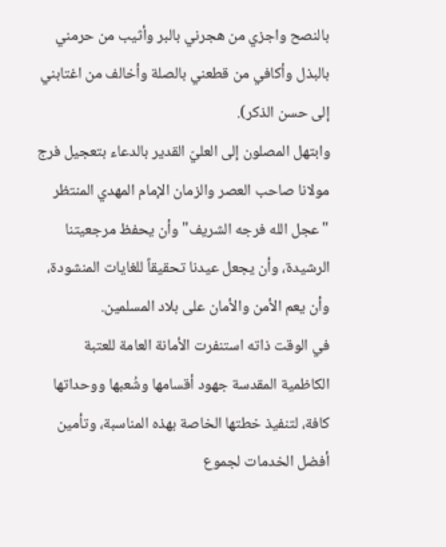بالنصح واجزي من هجرني بالبر وأثيب من حرمني بالبذل وأكافي من قطعني بالصلة وأخالف من اغتابني إلى حسن الذكر).
وابتهل المصلون إلى العليّ القدير بالدعاء بتعجيل فرج مولانا صاحب العصر والزمان الإمام المهدي المنتظر "عجل الله فرجه الشريف" وأن يحفظ مرجعيتنا الرشيدة، وأن يجعل عيدنا تحقيقاً للغايات المنشودة، وأن يعم الأمن والأمان على بلاد المسلمين.
في الوقت ذاته استنفرت الأمانة العامة للعتبة الكاظمية المقدسة جهود أقسامها وشُعبها ووحداتها كافة، لتنفيذ خطتها الخاصة بهذه المناسبة، وتأمين أفضل الخدمات لجموع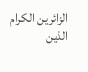الزائرين الكرام الذين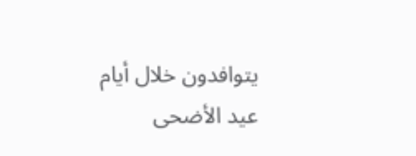يتوافدون خلال أيام عيد الأضحى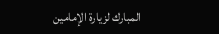المبارك لزيارة الإمامين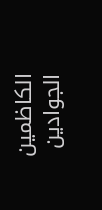الكاظمين الجوادين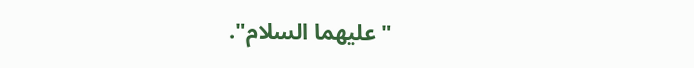"عليهما السلام".